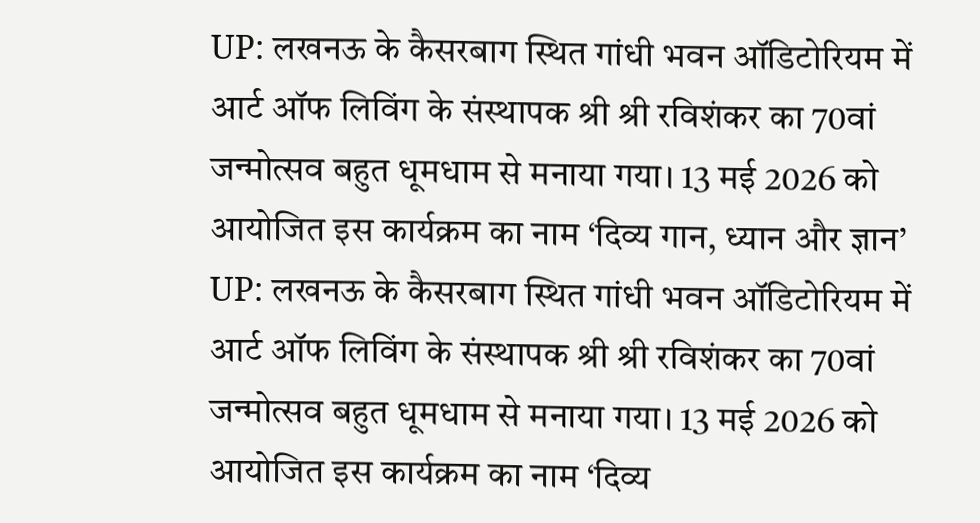UP: लखनऊ के कैसरबाग स्थित गांधी भवन ऑडिटोरियम में आर्ट ऑफ लिविंग के संस्थापक श्री श्री रविशंकर का 70वां जन्मोत्सव बहुत धूमधाम से मनाया गया। 13 मई 2026 को आयोजित इस कार्यक्रम का नाम ‘दिव्य गान, ध्यान और ज्ञान’
UP: लखनऊ के कैसरबाग स्थित गांधी भवन ऑडिटोरियम में आर्ट ऑफ लिविंग के संस्थापक श्री श्री रविशंकर का 70वां जन्मोत्सव बहुत धूमधाम से मनाया गया। 13 मई 2026 को आयोजित इस कार्यक्रम का नाम ‘दिव्य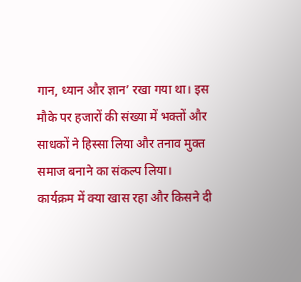गान, ध्यान और ज्ञान’ रखा गया था। इस मौके पर हजारों की संख्या में भक्तों और साधकों ने हिस्सा लिया और तनाव मुक्त समाज बनाने का संकल्प लिया।
कार्यक्रम में क्या खास रहा और किसने दी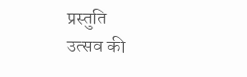प्रस्तुति
उत्सव की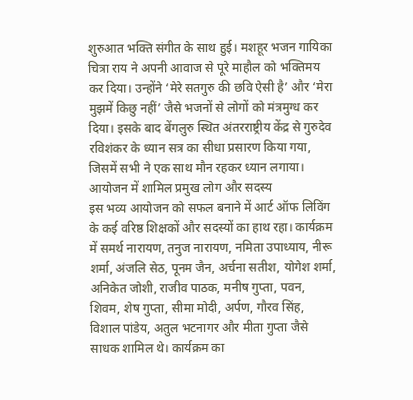शुरुआत भक्ति संगीत के साथ हुई। मशहूर भजन गायिका चित्रा राय ने अपनी आवाज से पूरे माहौल को भक्तिमय कर दिया। उन्होंने ‘मेरे सतगुरु की छवि ऐसी है’ और ‘मेरा मुझमें किछु नहीं’ जैसे भजनों से लोगों को मंत्रमुग्ध कर दिया। इसके बाद बेंगलुरु स्थित अंतरराष्ट्रीय केंद्र से गुरुदेव रविशंकर के ध्यान सत्र का सीधा प्रसारण किया गया, जिसमें सभी ने एक साथ मौन रहकर ध्यान लगाया।
आयोजन में शामिल प्रमुख लोग और सदस्य
इस भव्य आयोजन को सफल बनाने में आर्ट ऑफ लिविंग के कई वरिष्ठ शिक्षकों और सदस्यों का हाथ रहा। कार्यक्रम में समर्थ नारायण, तनुज नारायण, नमिता उपाध्याय, नीरू शर्मा, अंजलि सेठ, पूनम जैन, अर्चना सतीश, योगेश शर्मा, अनिकेत जोशी, राजीव पाठक, मनीष गुप्ता, पवन, शिवम, शेष गुप्ता, सीमा मोदी, अर्पण, गौरव सिंह, विशाल पांडेय, अतुल भटनागर और मीता गुप्ता जैसे साधक शामिल थे। कार्यक्रम का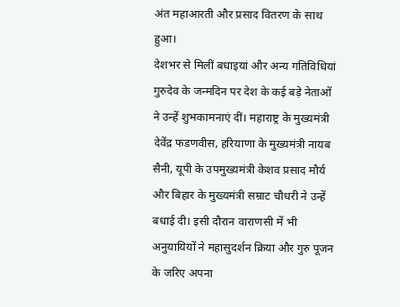अंत महाआरती और प्रसाद वितरण के साथ हुआ।
देशभर से मिलीं बधाइयां और अन्य गतिविधियां
गुरुदेव के जन्मदिन पर देश के कई बड़े नेताओं ने उन्हें शुभकामनाएं दीं। महाराष्ट्र के मुख्यमंत्री देवेंद्र फडणवीस, हरियाणा के मुख्यमंत्री नायब सैनी, यूपी के उपमुख्यमंत्री केशव प्रसाद मौर्य और बिहार के मुख्यमंत्री सम्राट चौधरी ने उन्हें बधाई दी। इसी दौरान वाराणसी में भी अनुयायियों ने महासुदर्शन क्रिया और गुरु पूजन के जरिए अपना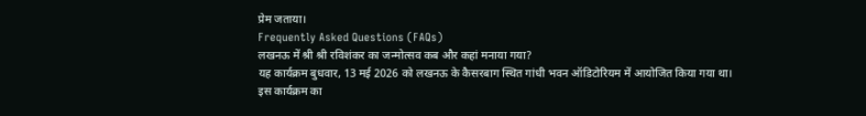प्रेम जताया।
Frequently Asked Questions (FAQs)
लखनऊ में श्री श्री रविशंकर का जन्मोत्सव कब और कहां मनाया गया?
यह कार्यक्रम बुधवार, 13 मई 2026 को लखनऊ के कैसरबाग स्थित गांधी भवन ऑडिटोरियम में आयोजित किया गया था।
इस कार्यक्रम का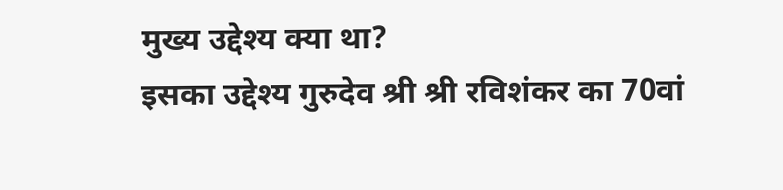मुख्य उद्देश्य क्या था?
इसका उद्देश्य गुरुदेव श्री श्री रविशंकर का 70वां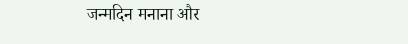जन्मदिन मनाना और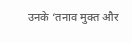उनके ‘तनाव मुक्त और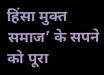हिंसा मुक्त समाज’ के सपने को पूरा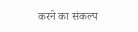करने का संकल्प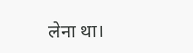लेना था।